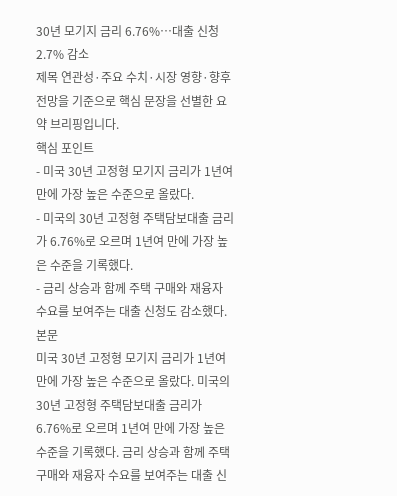30년 모기지 금리 6.76%…대출 신청 2.7% 감소
제목 연관성·주요 수치·시장 영향·향후 전망을 기준으로 핵심 문장을 선별한 요약 브리핑입니다.
핵심 포인트
- 미국 30년 고정형 모기지 금리가 1년여 만에 가장 높은 수준으로 올랐다.
- 미국의 30년 고정형 주택담보대출 금리가 6.76%로 오르며 1년여 만에 가장 높은 수준을 기록했다.
- 금리 상승과 함께 주택 구매와 재융자 수요를 보여주는 대출 신청도 감소했다.
본문
미국 30년 고정형 모기지 금리가 1년여 만에 가장 높은 수준으로 올랐다. 미국의 30년 고정형 주택담보대출 금리가 6.76%로 오르며 1년여 만에 가장 높은 수준을 기록했다. 금리 상승과 함께 주택 구매와 재융자 수요를 보여주는 대출 신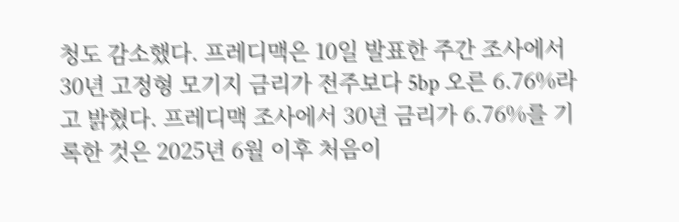청도 감소했다. 프레디맥은 10일 발표한 주간 조사에서 30년 고정형 모기지 금리가 전주보다 5bp 오른 6.76%라고 밝혔다. 프레디맥 조사에서 30년 금리가 6.76%를 기록한 것은 2025년 6월 이후 처음이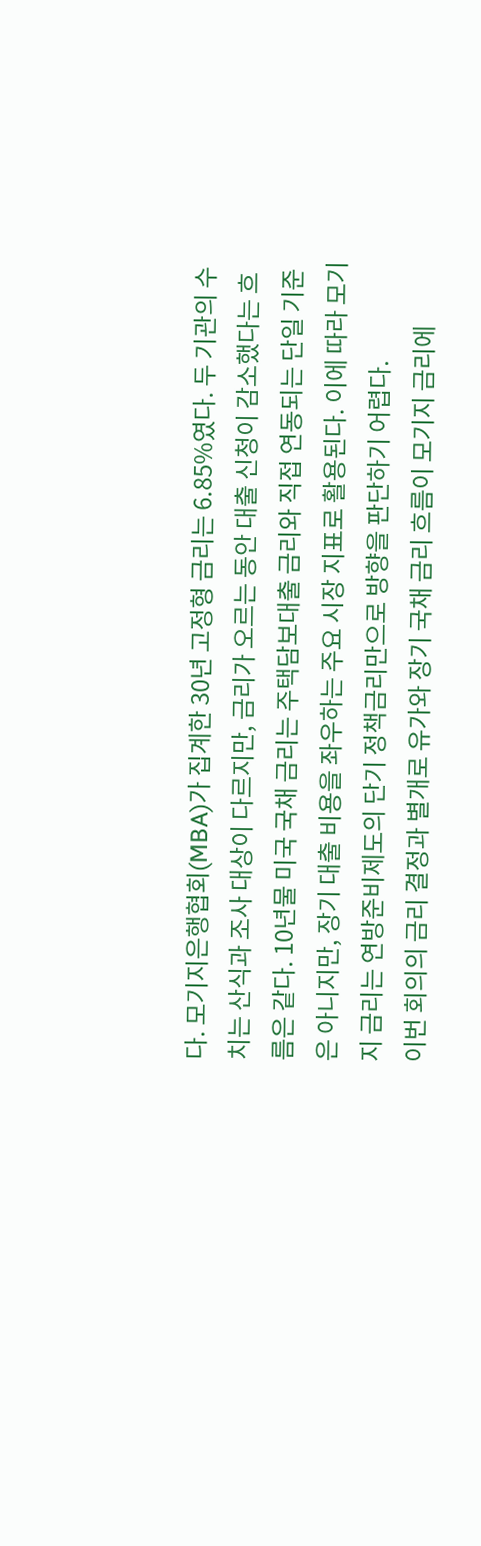다. 모기지은행협회(MBA)가 집계한 30년 고정형 금리는 6.85%였다. 두 기관의 수치는 산식과 조사 대상이 다르지만, 금리가 오르는 동안 대출 신청이 감소했다는 흐름은 같다. 10년물 미국 국채 금리는 주택담보대출 금리와 직접 연동되는 단일 기준은 아니지만, 장기 대출 비용을 좌우하는 주요 시장 지표로 활용된다. 이에 따라 모기지 금리는 연방준비제도의 단기 정책금리만으로 방향을 판단하기 어렵다.
이번 회의의 금리 결정과 별개로 유가와 장기 국채 금리 흐름이 모기지 금리에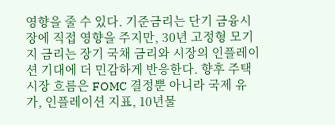영향을 줄 수 있다. 기준금리는 단기 금융시장에 직접 영향을 주지만, 30년 고정형 모기지 금리는 장기 국채 금리와 시장의 인플레이션 기대에 더 민감하게 반응한다. 향후 주택시장 흐름은 FOMC 결정뿐 아니라 국제 유가, 인플레이션 지표, 10년물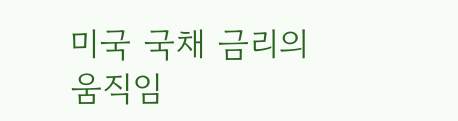미국 국채 금리의 움직임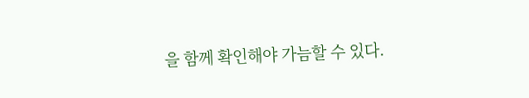을 함께 확인해야 가늠할 수 있다.